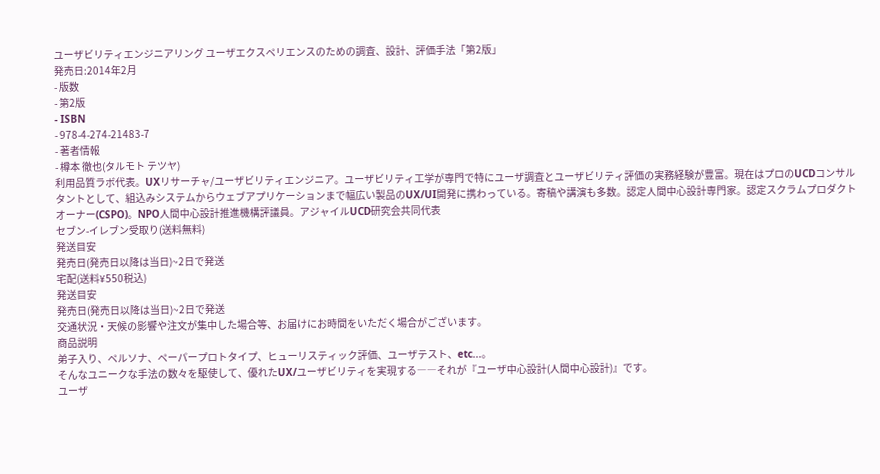ユーザビリティエンジニアリング ユーザエクスペリエンスのための調査、設計、評価手法「第2版」
発売日:2014年2月
- 版数
- 第2版
- ISBN
- 978-4-274-21483-7
- 著者情報
- 樽本 徹也(タルモト テツヤ)
利用品質ラボ代表。UXリサーチャ/ユーザビリティエンジニア。ユーザビリティ工学が専門で特にユーザ調査とユーザビリティ評価の実務経験が豊富。現在はプロのUCDコンサルタントとして、組込みシステムからウェブアプリケーションまで幅広い製品のUX/UI開発に携わっている。寄稿や講演も多数。認定人間中心設計専門家。認定スクラムプロダクトオーナー(CSPO)。NPO人間中心設計推進機構評議員。アジャイルUCD研究会共同代表
セブン-イレブン受取り(送料無料)
発送目安
発売日(発売日以降は当日)~2日で発送
宅配(送料¥550税込)
発送目安
発売日(発売日以降は当日)~2日で発送
交通状況・天候の影響や注文が集中した場合等、お届けにお時間をいただく場合がございます。
商品説明
弟子入り、ペルソナ、ペーパープロトタイプ、ヒューリスティック評価、ユーザテスト、etc...。
そんなユニークな手法の数々を駆使して、優れたUX/ユーザビリティを実現する――それが『ユーザ中心設計(人間中心設計)』です。
ユーザ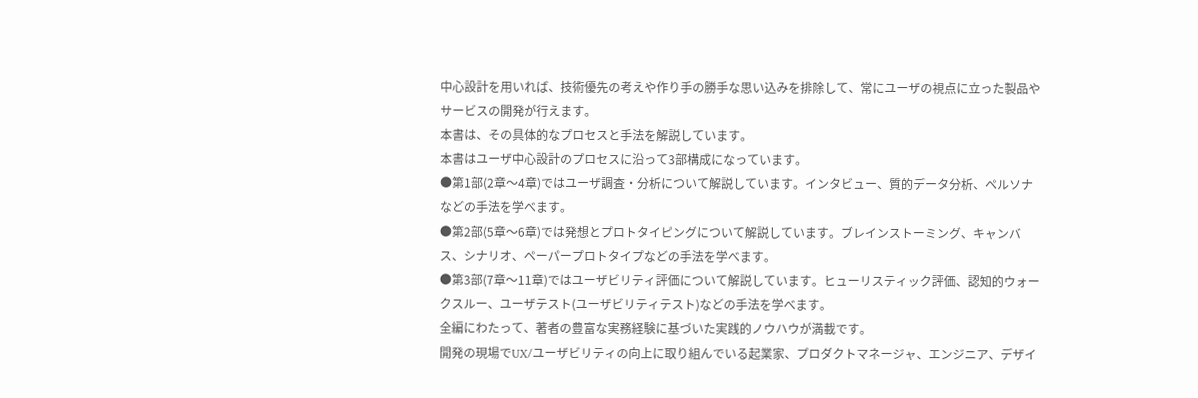中心設計を用いれば、技術優先の考えや作り手の勝手な思い込みを排除して、常にユーザの視点に立った製品やサービスの開発が行えます。
本書は、その具体的なプロセスと手法を解説しています。
本書はユーザ中心設計のプロセスに沿って3部構成になっています。
●第1部(2章〜4章)ではユーザ調査・分析について解説しています。インタビュー、質的データ分析、ペルソナなどの手法を学べます。
●第2部(5章〜6章)では発想とプロトタイピングについて解説しています。ブレインストーミング、キャンバス、シナリオ、ペーパープロトタイプなどの手法を学べます。
●第3部(7章〜11章)ではユーザビリティ評価について解説しています。ヒューリスティック評価、認知的ウォークスルー、ユーザテスト(ユーザビリティテスト)などの手法を学べます。
全編にわたって、著者の豊富な実務経験に基づいた実践的ノウハウが満載です。
開発の現場でUX/ユーザビリティの向上に取り組んでいる起業家、プロダクトマネージャ、エンジニア、デザイ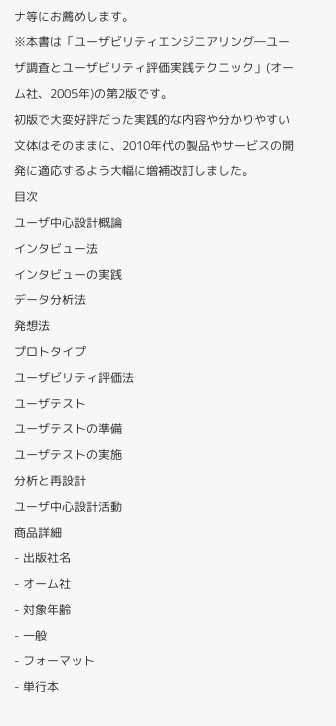ナ等にお薦めします。
※本書は「ユーザビリティエンジニアリング―ユーザ調査とユーザビリティ評価実践テクニック」(オーム社、2005年)の第2版です。
初版で大変好評だった実践的な内容や分かりやすい文体はそのままに、2010年代の製品やサービスの開発に適応するよう大幅に増補改訂しました。
目次
ユーザ中心設計概論
インタビュー法
インタビューの実践
データ分析法
発想法
プロトタイプ
ユーザビリティ評価法
ユーザテスト
ユーザテストの準備
ユーザテストの実施
分析と再設計
ユーザ中心設計活動
商品詳細
- 出版社名
- オーム社
- 対象年齢
- 一般
- フォーマット
- 単行本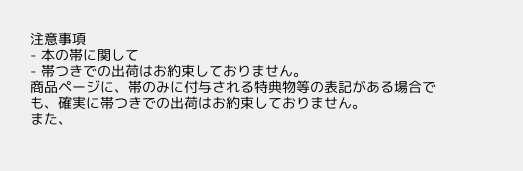注意事項
- 本の帯に関して
- 帯つきでの出荷はお約束しておりません。
商品ページに、帯のみに付与される特典物等の表記がある場合でも、確実に帯つきでの出荷はお約束しておりません。
また、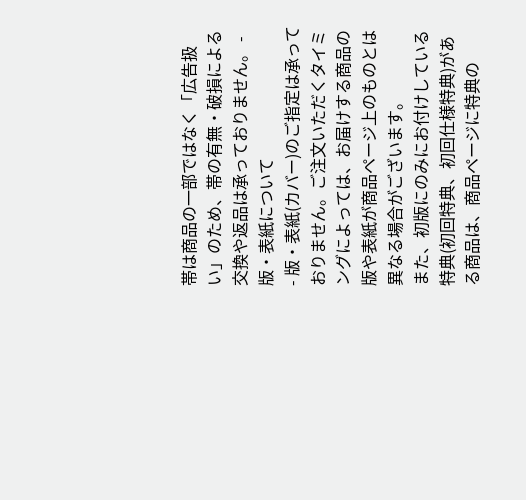帯は商品の一部ではなく「広告扱い」のため、帯の有無・破損による交換や返品は承っておりません。 - 版・表紙について
- 版・表紙(カバー)のご指定は承っておりません。ご注文いただくタイミングによっては、お届けする商品の版や表紙が商品ページ上のものとは異なる場合がございます。
また、初版にのみにお付けしている特典(初回特典、初回仕様特典)がある商品は、商品ページに特典の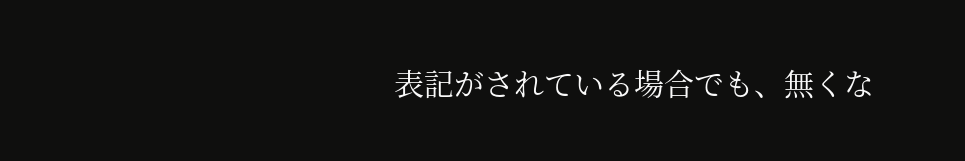表記がされている場合でも、無くな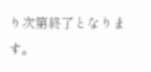り次第終了となります。